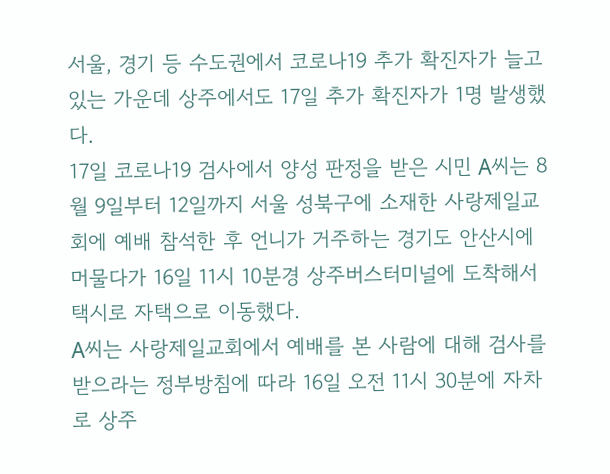서울, 경기 등 수도권에서 코로나19 추가 확진자가 늘고 있는 가운데 상주에서도 17일 추가 확진자가 1명 발생했다.
17일 코로나19 검사에서 양성 판정을 받은 시민 A씨는 8월 9일부터 12일까지 서울 성북구에 소재한 사랑제일교회에 예배 참석한 후 언니가 거주하는 경기도 안산시에 머물다가 16일 11시 10분경 상주버스터미널에 도착해서 택시로 자택으로 이동했다.
A씨는 사랑제일교회에서 예배를 본 사람에 대해 검사를 받으라는 정부방침에 따라 16일 오전 11시 30분에 자차로 상주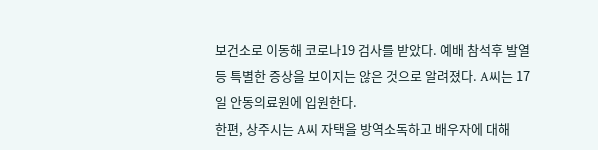보건소로 이동해 코로나19 검사를 받았다. 예배 참석후 발열 등 특별한 증상을 보이지는 않은 것으로 알려졌다. A씨는 17일 안동의료원에 입원한다.
한편, 상주시는 A씨 자택을 방역소독하고 배우자에 대해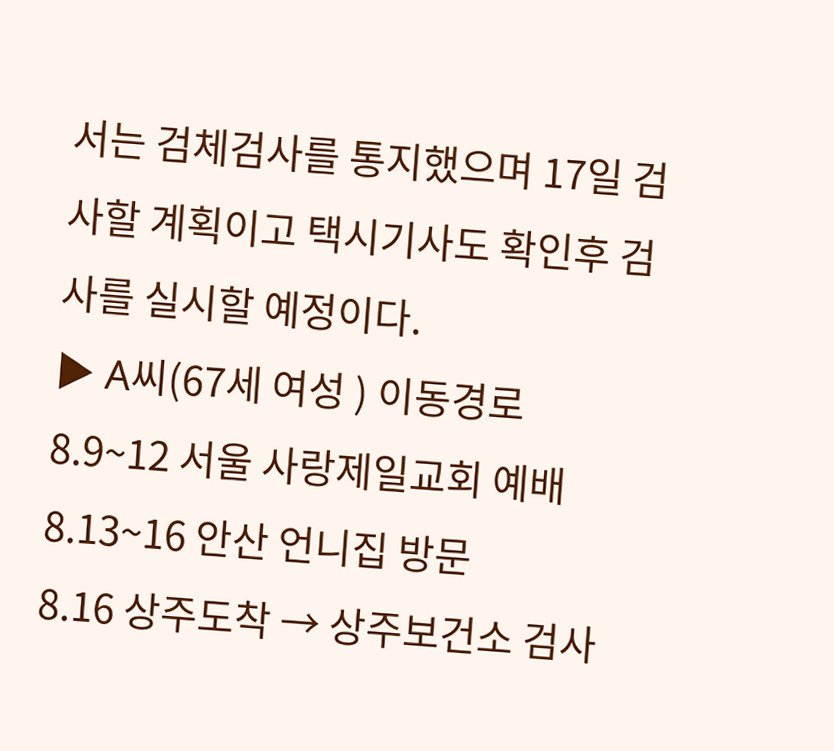서는 검체검사를 통지했으며 17일 검사할 계획이고 택시기사도 확인후 검사를 실시할 예정이다.
▶ A씨(67세 여성 ) 이동경로
8.9~12 서울 사랑제일교회 예배
8.13~16 안산 언니집 방문
8.16 상주도착 → 상주보건소 검사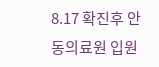8.17 확진후 안동의료원 입원